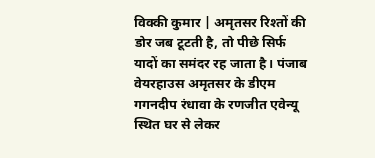विक्की कुमार | अमृतसर रिश्तों की डोर जब टूटती है, तो पीछे सिर्फ यादों का समंदर रह जाता है। पंजाब वेयरहाउस अमृतसर के डीएम गगनदीप रंधावा के रणजीत एवेन्यू स्थित घर से लेकर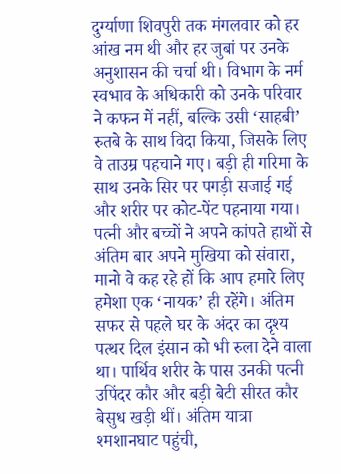दुर्ग्याणा शिवपुरी तक मंगलवार को हर आंख नम थी और हर जुबां पर उनके अनुशासन की चर्चा थी। विभाग के नर्म स्वभाव के अधिकारी को उनके परिवार ने कफन में नहीं, बल्कि उसी ‘साहबी’ रुतबे के साथ विदा किया, जिसके लिए वे ताउम्र पहचाने गए। बड़ी ही गरिमा के साथ उनके सिर पर पगड़ी सजाई गई और शरीर पर कोट-पेंट पहनाया गया। पत्नी और बच्चों ने अपने कांपते हाथों से अंतिम बार अपने मुखिया को संवारा, मानो वे कह रहे हों कि आप हमारे लिए हमेशा एक ‘नायक’ ही रहेंगे। अंतिम सफर से पहले घर के अंदर का दृश्य पत्थर दिल इंसान को भी रुला देने वाला था। पार्थिव शरीर के पास उनकी पत्नी उपिंदर कौर और बड़ी बेटी सीरत कौर बेसुध खड़ी थीं। अंतिम यात्रा श्मशानघाट पहुंची,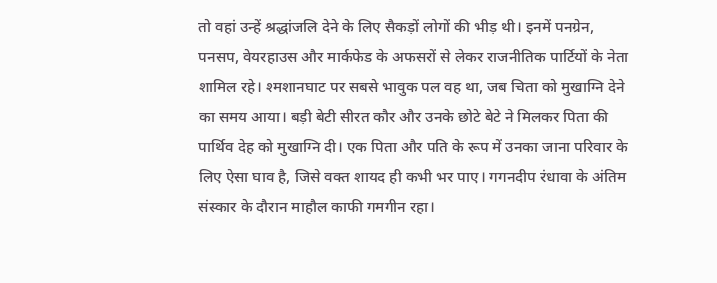तो वहां उन्हें श्रद्धांजलि देने के लिए सैकड़ों लोगों की भीड़ थी। इनमें पनग्रेन, पनसप, वेयरहाउस और मार्कफेड के अफसरों से लेकर राजनीतिक पार्टियों के नेता शामिल रहे। श्मशानघाट पर सबसे भावुक पल वह था, जब चिता को मुखाग्नि देने का समय आया। बड़ी बेटी सीरत कौर और उनके छोटे बेटे ने मिलकर पिता की पार्थिव देह को मुखाग्नि दी। एक पिता और पति के रूप में उनका जाना परिवार के लिए ऐसा घाव है, जिसे वक्त शायद ही कभी भर पाए। गगनदीप रंधावा के अंतिम संस्कार के दौरान माहौल काफी गमगीन रहा।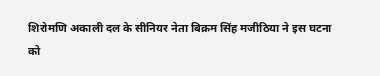शिरोमणि अकाली दल के सीनियर नेता बिक्रम सिंह मजीठिया ने इस घटना को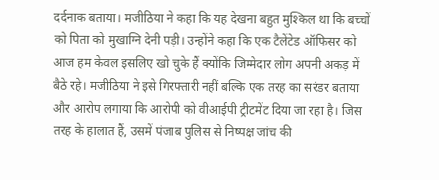दर्दनाक बताया। मजीठिया ने कहा कि यह देखना बहुत मुश्किल था कि बच्चों को पिता को मुखाग्नि देनी पड़ी। उन्होंने कहा कि एक टैलेंटेड ऑफिसर को आज हम केवल इसलिए खो चुके हैं क्योंकि जिम्मेदार लोग अपनी अकड़ में बैठे रहे। मजीठिया ने इसे गिरफ्तारी नहीं बल्कि एक तरह का सरंडर बताया और आरोप लगाया कि आरोपी को वीआईपी ट्रीटमेंट दिया जा रहा है। जिस तरह के हालात हैं, उसमें पंजाब पुलिस से निष्पक्ष जांच की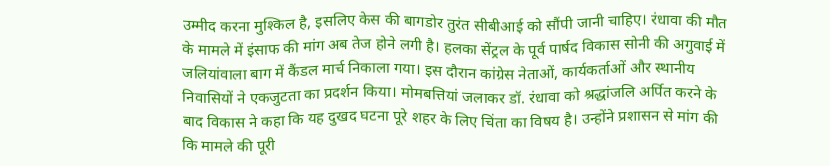उम्मीद करना मुश्किल है, इसलिए केस की बागडोर तुरंत सीबीआई को सौंपी जानी चाहिए। रंधावा की मौत के मामले में इंसाफ की मांग अब तेज होने लगी है। हलका सेंट्रल के पूर्व पार्षद विकास सोनी की अगुवाई में जलियांवाला बाग में कैंडल मार्च निकाला गया। इस दौरान कांग्रेस नेताओं, कार्यकर्ताओं और स्थानीय निवासियों ने एकजुटता का प्रदर्शन किया। मोमबत्तियां जलाकर डॉ. रंधावा को श्रद्धांजलि अर्पित करने के बाद विकास ने कहा कि यह दुखद घटना पूरे शहर के लिए चिंता का विषय है। उन्होंने प्रशासन से मांग की कि मामले की पूरी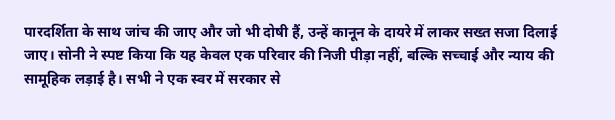पारदर्शिता के साथ जांच की जाए और जो भी दोषी हैं, उन्हें कानून के दायरे में लाकर सख्त सजा दिलाई जाए। सोनी ने स्पष्ट किया कि यह केवल एक परिवार की निजी पीड़ा नहीं, बल्कि सच्चाई और न्याय की सामूहिक लड़ाई है। सभी ने एक स्वर में सरकार से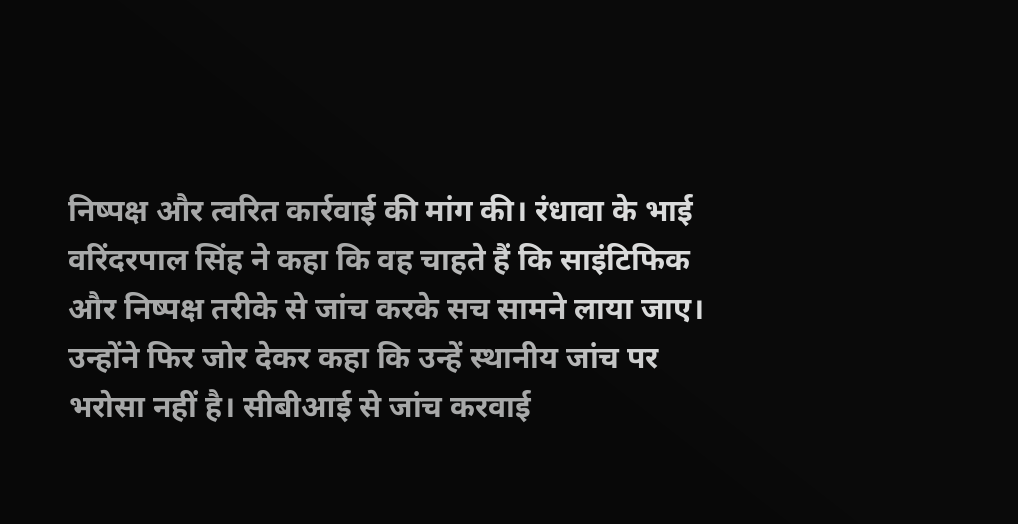निष्पक्ष और त्वरित कार्रवाई की मांग की। रंधावा के भाई वरिंदरपाल सिंह ने कहा कि वह चाहते हैं कि साइंटिफिक और निष्पक्ष तरीके से जांच करके सच सामने लाया जाए। उन्होंने फिर जोर देकर कहा कि उन्हें स्थानीय जांच पर भरोसा नहीं है। सीबीआई से जांच करवाई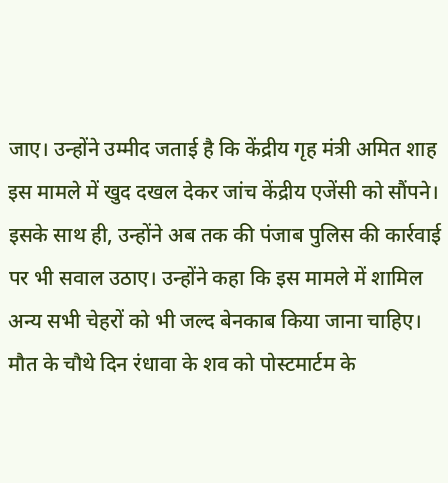जाए। उन्होंने उम्मीद जताई है कि केंद्रीय गृह मंत्री अमित शाह इस मामले में खुद दखल देकर जांच केंद्रीय एजेंसी को सौंपने। इसके साथ ही, उन्होंने अब तक की पंजाब पुलिस की कार्रवाई पर भी सवाल उठाए। उन्होंने कहा कि इस मामले में शामिल अन्य सभी चेहरों को भी जल्द बेनकाब किया जाना चाहिए। मौत के चौथे दिन रंधावा के शव को पोस्टमार्टम के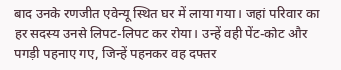बाद उनके रणजीत एवेन्यू स्थित घर में लाया गया। जहां परिवार का हर सदस्य उनसे लिपट-लिपट कर रोया। उन्हें वही पेंट-कोट और पगड़ी पहनाए गए, जिन्हें पहनकर वह दफ्तर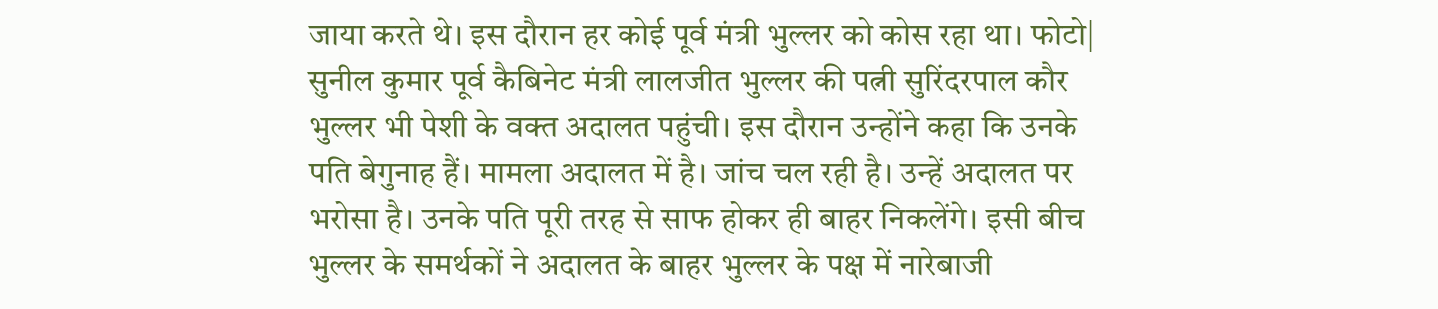जाया करते थे। इस दौरान हर कोई पूर्व मंत्री भुल्लर को कोस रहा था। फोटो| सुनील कुमार पूर्व कैबिनेट मंत्री लालजीत भुल्लर की पत्नी सुरिंदरपाल कौर भुल्लर भी पेशी के वक्त अदालत पहुंची। इस दौरान उन्होंने कहा कि उनके पति बेगुनाह हैं। मामला अदालत में है। जांच चल रही है। उन्हें अदालत पर भरोसा है। उनके पति पूरी तरह से साफ होकर ही बाहर निकलेंगे। इसी बीच भुल्लर के समर्थकों ने अदालत के बाहर भुल्लर के पक्ष में नारेबाजी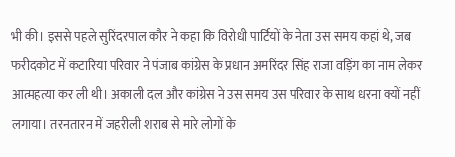भी की। इससे पहले सुरिंदरपाल कौर ने कहा कि विरोधी पार्टियों के नेता उस समय कहां थे, जब फरीदकोट में कटारिया परिवार ने पंजाब कांग्रेस के प्रधान अमरिंदर सिंह राजा वड़िंग का नाम लेकर आत्महत्या कर ली थी। अकाली दल और कांग्रेस ने उस समय उस परिवार के साथ धरना क्यों नहीं लगाया। तरनतारन में जहरीली शराब से मारे लोगों के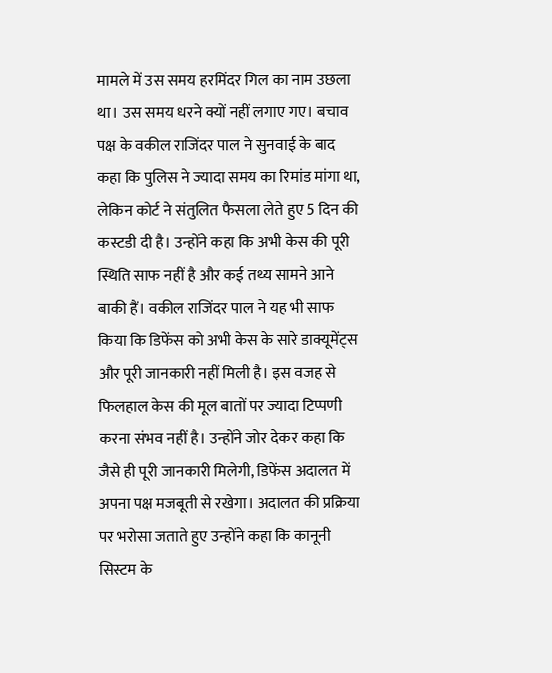मामले में उस समय हरमिंदर गिल का नाम उछला था। उस समय धरने क्यों नहीं लगाए गए। बचाव पक्ष के वकील राजिंदर पाल ने सुनवाई के बाद कहा कि पुलिस ने ज्यादा समय का रिमांड मांगा था, लेकिन कोर्ट ने संतुलित फैसला लेते हुए 5 दिन की कस्टडी दी है। उन्होंने कहा कि अभी केस की पूरी स्थिति साफ नहीं है और कई तथ्य सामने आने बाकी हैं। वकील राजिंदर पाल ने यह भी साफ किया कि डिफेंस को अभी केस के सारे डाक्यूमेंट्स और पूरी जानकारी नहीं मिली है। इस वजह से फिलहाल केस की मूल बातों पर ज्यादा टिप्पणी करना संभव नहीं है। उन्होंने जोर देकर कहा कि जैसे ही पूरी जानकारी मिलेगी, डिफेंस अदालत में अपना पक्ष मजबूती से रखेगा। अदालत की प्रक्रिया पर भरोसा जताते हुए उन्होंने कहा कि कानूनी सिस्टम के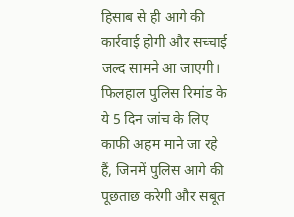हिसाब से ही आगे की कार्रवाई होगी और सच्चाई जल्द सामने आ जाएगी। फिलहाल पुलिस रिमांड के ये 5 दिन जांच के लिए काफी अहम माने जा रहे हैं, जिनमें पुलिस आगे की पूछताछ करेगी और सबूत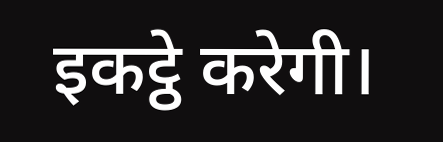इकट्ठे करेगी।